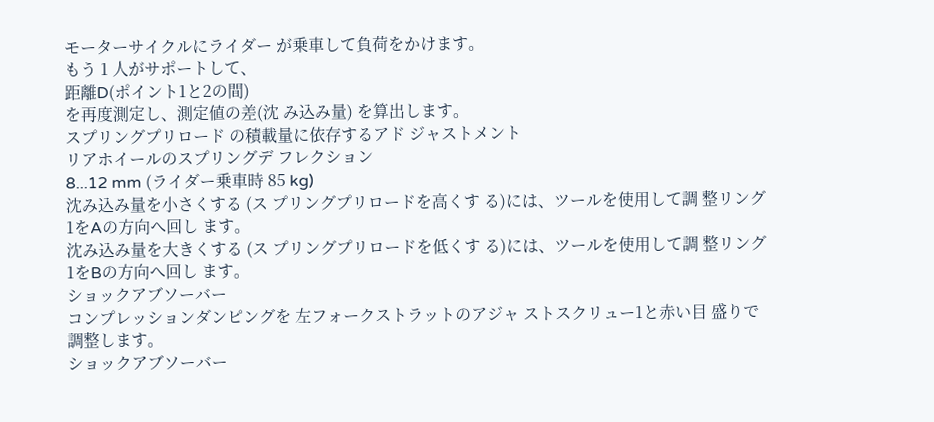モーターサイクルにライダー が乗車して負荷をかけます。
もう 1 人がサポートして、
距離D(ポイント1と2の間)
を再度測定し、測定値の差(沈 み込み量) を算出します。
スプリングプリロード の積載量に依存するアド ジャストメント
リアホイールのスプリングデ フレクション
8...12 mm (ライダー乗車時 85 kg)
沈み込み量を小さくする (ス プリングプリロードを高くす る)には、ツールを使用して調 整リング1をAの方向へ回し ます。
沈み込み量を大きくする (ス プリングプリロードを低くす る)には、ツールを使用して調 整リング1をBの方向へ回し ます。
ショックアブソーバー
コンプレッションダンピングを 左フォークストラットのアジャ ストスクリュー1と赤い目 盛りで調整します。
ショックアブソーバー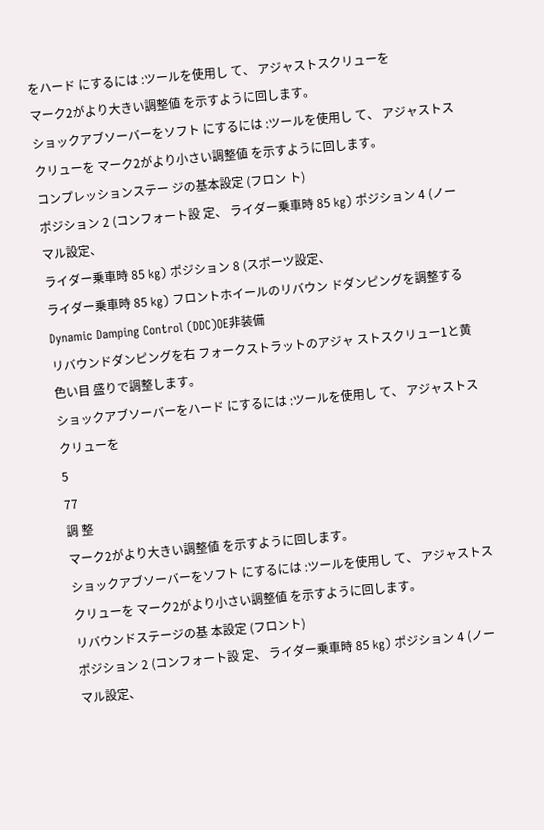をハード にするには :ツールを使用し て、 アジャストスクリューを
マーク2がより大きい調整値 を示すように回します。
ショックアブソーバーをソフト にするには :ツールを使用し て、 アジャストスクリューを マーク2がより小さい調整値 を示すように回します。
コンプレッションステー ジの基本設定 (フロン ト)
ポジション 2 (コンフォート設 定、 ライダー乗車時 85 kg) ポジション 4 (ノーマル設定、
ライダー乗車時 85 kg) ポジション 8 (スポーツ設定、
ライダー乗車時 85 kg) フロントホイールのリバウン ドダンピングを調整する
Dynamic Damping Control (DDC)OE非装備
リバウンドダンピングを右 フォークストラットのアジャ ストスクリュー1と黄色い目 盛りで調整します。
ショックアブソーバーをハード にするには :ツールを使用し て、 アジャストスクリューを
5
77
調 整
マーク2がより大きい調整値 を示すように回します。
ショックアブソーバーをソフト にするには :ツールを使用し て、 アジャストスクリューを マーク2がより小さい調整値 を示すように回します。
リバウンドステージの基 本設定 (フロント)
ポジション 2 (コンフォート設 定、 ライダー乗車時 85 kg) ポジション 4 (ノーマル設定、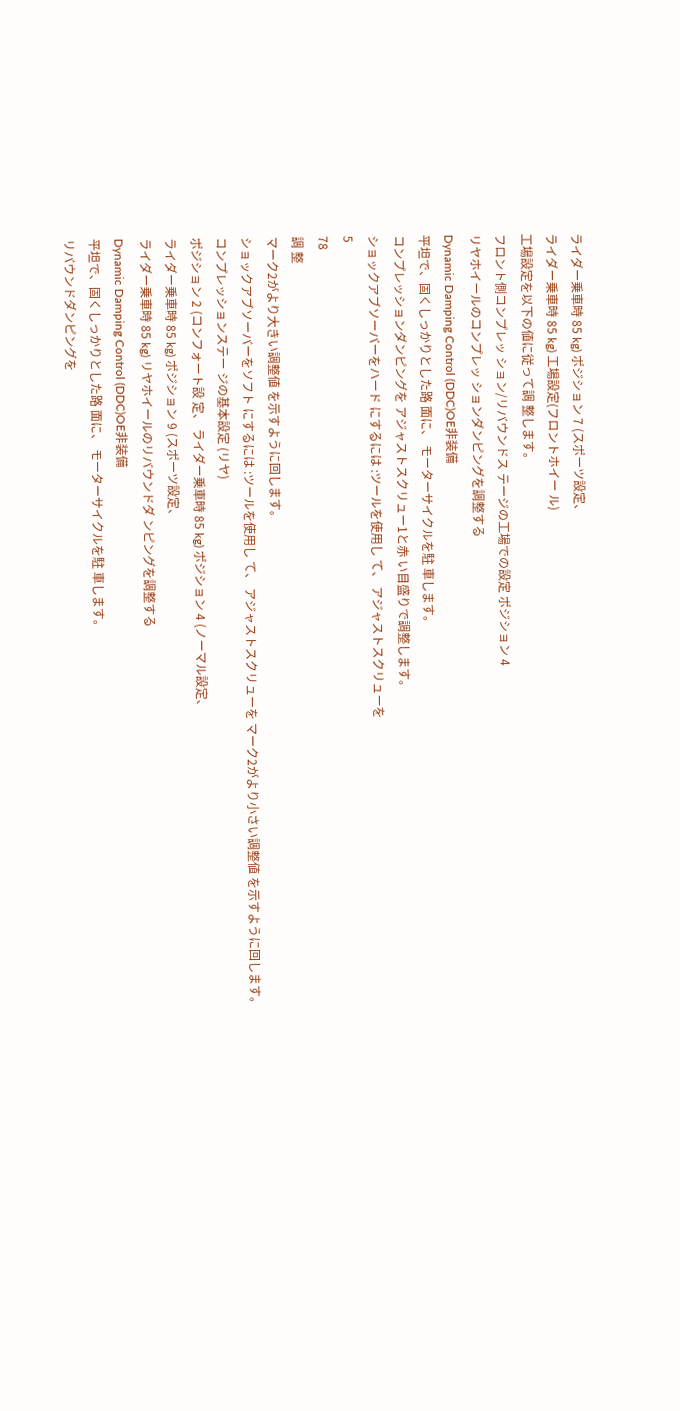ライダー乗車時 85 kg) ポジション 7 (スポーツ設定、
ライダー乗車時 85 kg) 工場設定(フロントホイー ル)
工場設定を以下の値に従って調 整します。
フロント側コンプレッ ション/リバウンドス テージの工場での設定 ポジション 4
リヤホイールのコンプレッ ションダンピングを調整する
Dynamic Damping Control (DDC)OE非装備
平坦で、固くしっかりとした路 面に、 モーターサイクルを駐 車します。
コンプレッションダンピングを アジャストスクリュー1と赤 い目盛りで調整します。
ショックアブソーバーをハード にするには :ツールを使用し て、 アジャストスクリューを
5
78
調 整
マーク2がより大きい調整値 を示すように回します。
ショックアブソーバーをソフト にするには :ツールを使用し て、 アジャストスクリューを マーク2がより小さい調整値 を示すように回します。
コンプレッションステー ジの基本設定 (リヤ)
ポジション 2 (コンフォート設 定、 ライダー乗車時 85 kg) ポジション 4 (ノーマル設定、
ライダー乗車時 85 kg) ポジション 9 (スポーツ設定、
ライダー乗車時 85 kg) リヤホイールのリバウンドダ ンピングを調整する
Dynamic Damping Control (DDC)OE非装備
平坦で、固くしっかりとした路 面に、 モーターサイクルを駐 車します。
リバウンドダンピングを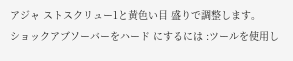アジャ ストスクリュー1と黄色い目 盛りで調整します。
ショックアブソーバーをハード にするには :ツールを使用し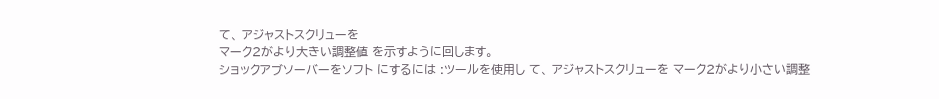て、 アジャストスクリューを
マーク2がより大きい調整値 を示すように回します。
ショックアブソーバーをソフト にするには :ツールを使用し て、 アジャストスクリューを マーク2がより小さい調整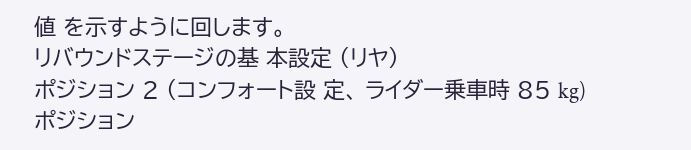値 を示すように回します。
リバウンドステージの基 本設定 (リヤ)
ポジション 2 (コンフォート設 定、 ライダー乗車時 85 kg) ポジション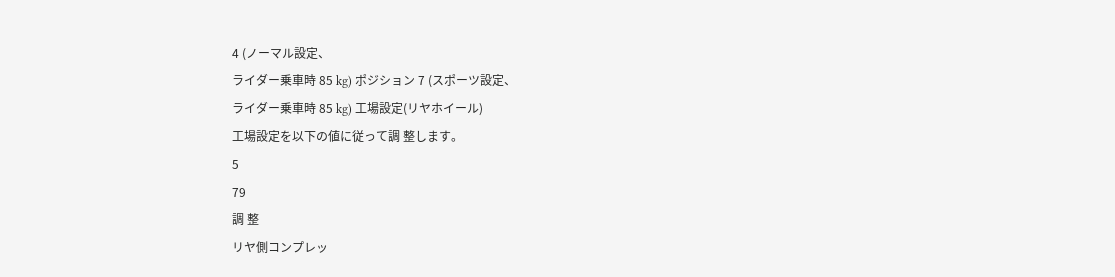4 (ノーマル設定、
ライダー乗車時 85 kg) ポジション 7 (スポーツ設定、
ライダー乗車時 85 kg) 工場設定(リヤホイール)
工場設定を以下の値に従って調 整します。
5
79
調 整
リヤ側コンプレッ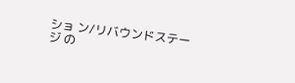ショ ン/リバウンドステージ の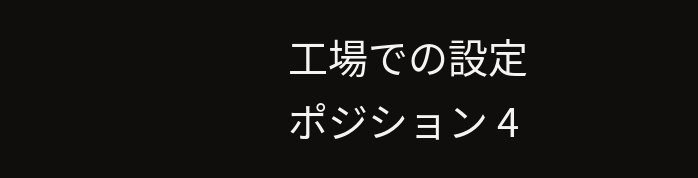工場での設定
ポジション 4